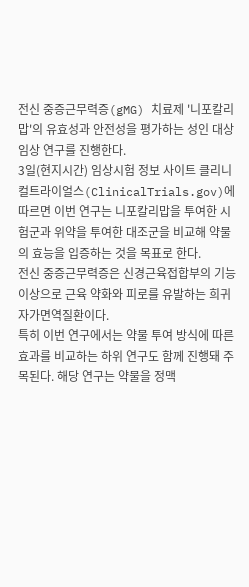전신 중증근무력증(gMG) 치료제 '니포칼리맙'의 유효성과 안전성을 평가하는 성인 대상 임상 연구를 진행한다.
3일(현지시간) 임상시험 정보 사이트 클리니컬트라이얼스(ClinicalTrials.gov)에 따르면 이번 연구는 니포칼리맙을 투여한 시험군과 위약을 투여한 대조군을 비교해 약물의 효능을 입증하는 것을 목표로 한다.
전신 중증근무력증은 신경근육접합부의 기능 이상으로 근육 약화와 피로를 유발하는 희귀 자가면역질환이다.
특히 이번 연구에서는 약물 투여 방식에 따른 효과를 비교하는 하위 연구도 함께 진행돼 주목된다. 해당 연구는 약물을 정맥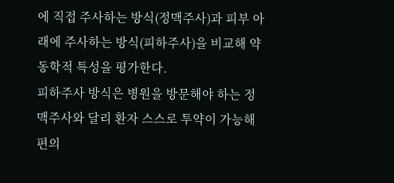에 직접 주사하는 방식(정맥주사)과 피부 아래에 주사하는 방식(피하주사)을 비교해 약동학적 특성을 평가한다.
피하주사 방식은 병원을 방문해야 하는 정맥주사와 달리 환자 스스로 투약이 가능해 편의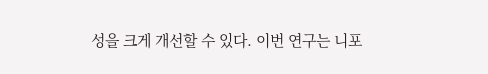성을 크게 개선할 수 있다. 이번 연구는 니포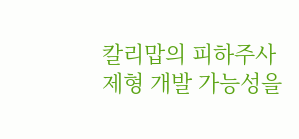칼리맙의 피하주사 제형 개발 가능성을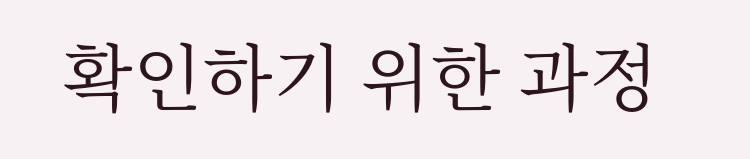확인하기 위한 과정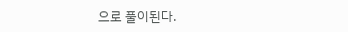으로 풀이된다.